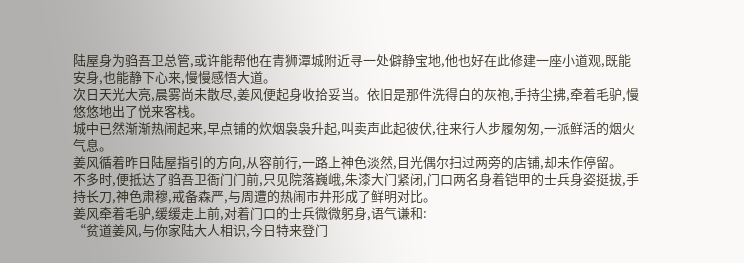陆屋身为驺吾卫总管,或许能帮他在青狮潭城附近寻一处僻静宝地,他也好在此修建一座小道观,既能安身,也能静下心来,慢慢感悟大道。
次日天光大亮,晨雾尚未散尽,姜风便起身收拾妥当。依旧是那件洗得白的灰袍,手持尘拂,牵着毛驴,慢悠悠地出了悦来客栈。
城中已然渐渐热闹起来,早点铺的炊烟袅袅升起,叫卖声此起彼伏,往来行人步履匆匆,一派鲜活的烟火气息。
姜风循着昨日陆屋指引的方向,从容前行,一路上神色淡然,目光偶尔扫过两旁的店铺,却未作停留。
不多时,便抵达了驺吾卫衙门门前,只见院落巍峨,朱漆大门紧闭,门口两名身着铠甲的士兵身姿挺拔,手持长刀,神色肃穆,戒备森严,与周遭的热闹市井形成了鲜明对比。
姜风牵着毛驴,缓缓走上前,对着门口的士兵微微躬身,语气谦和:
“贫道姜风,与你家陆大人相识,今日特来登门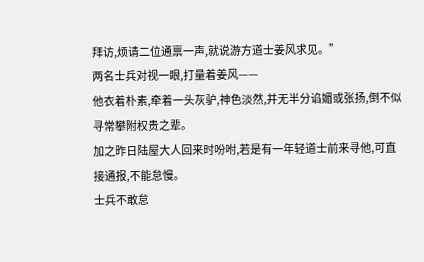拜访,烦请二位通禀一声,就说游方道士姜风求见。”
两名士兵对视一眼,打量着姜风——
他衣着朴素,牵着一头灰驴,神色淡然,并无半分谄媚或张扬,倒不似寻常攀附权贵之辈。
加之昨日陆屋大人回来时吩咐,若是有一年轻道士前来寻他,可直接通报,不能怠慢。
士兵不敢怠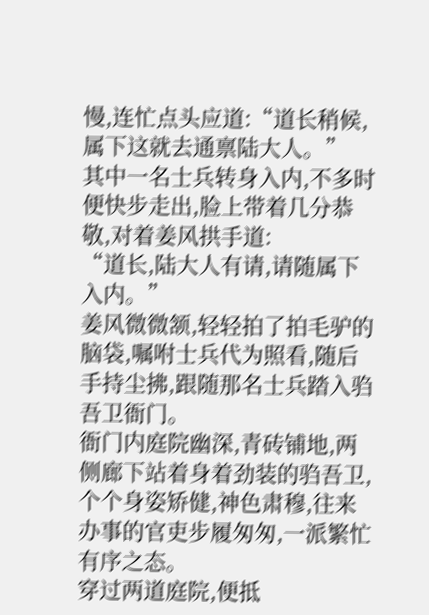慢,连忙点头应道:“道长稍候,属下这就去通禀陆大人。”
其中一名士兵转身入内,不多时便快步走出,脸上带着几分恭敬,对着姜风拱手道:
“道长,陆大人有请,请随属下入内。”
姜风微微颔,轻轻拍了拍毛驴的脑袋,嘱咐士兵代为照看,随后手持尘拂,跟随那名士兵踏入驺吾卫衙门。
衙门内庭院幽深,青砖铺地,两侧廊下站着身着劲装的驺吾卫,个个身姿矫健,神色肃穆,往来办事的官吏步履匆匆,一派繁忙有序之态。
穿过两道庭院,便抵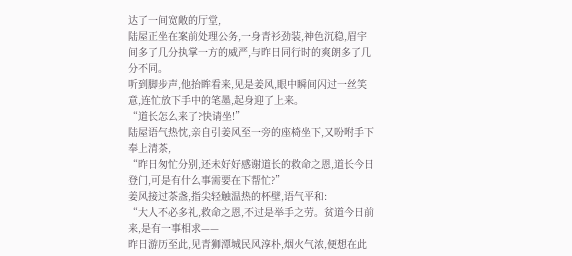达了一间宽敞的厅堂,
陆屋正坐在案前处理公务,一身青衫劲装,神色沉稳,眉宇间多了几分执掌一方的威严,与昨日同行时的爽朗多了几分不同。
听到脚步声,他抬眸看来,见是姜风,眼中瞬间闪过一丝笑意,连忙放下手中的笔墨,起身迎了上来。
“道长怎么来了?快请坐!”
陆屋语气热忱,亲自引姜风至一旁的座椅坐下,又吩咐手下奉上清茶,
“昨日匆忙分别,还未好好感谢道长的救命之恩,道长今日登门,可是有什么事需要在下帮忙?”
姜风接过茶盏,指尖轻触温热的杯壁,语气平和:
“大人不必多礼,救命之恩,不过是举手之劳。贫道今日前来,是有一事相求——
昨日游历至此,见青狮潭城民风淳朴,烟火气浓,便想在此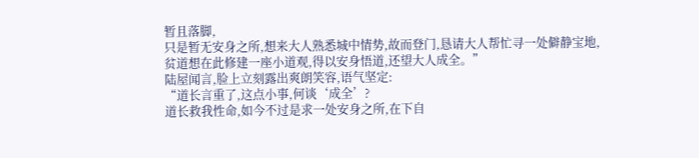暂且落脚,
只是暂无安身之所,想来大人熟悉城中情势,故而登门,恳请大人帮忙寻一处僻静宝地,
贫道想在此修建一座小道观,得以安身悟道,还望大人成全。”
陆屋闻言,脸上立刻露出爽朗笑容,语气坚定:
“道长言重了,这点小事,何谈‘成全’?
道长救我性命,如今不过是求一处安身之所,在下自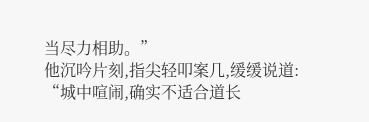当尽力相助。”
他沉吟片刻,指尖轻叩案几,缓缓说道:
“城中喧闹,确实不适合道长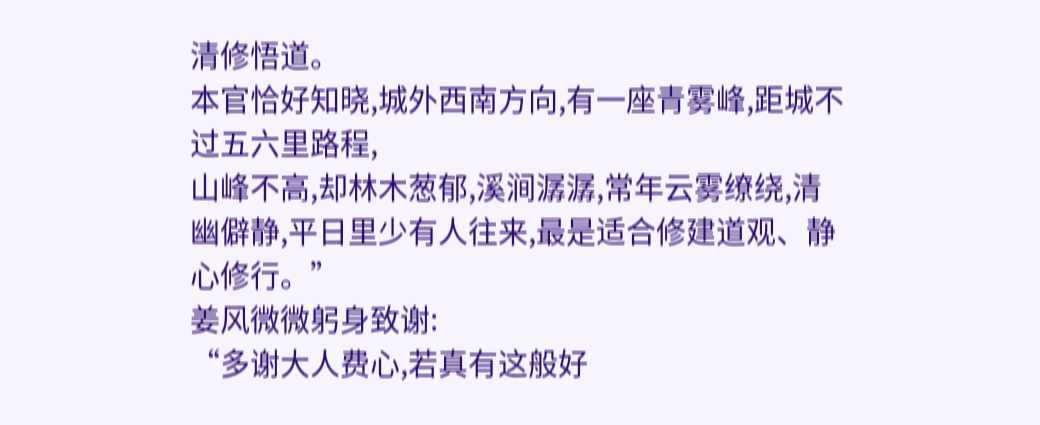清修悟道。
本官恰好知晓,城外西南方向,有一座青雾峰,距城不过五六里路程,
山峰不高,却林木葱郁,溪涧潺潺,常年云雾缭绕,清幽僻静,平日里少有人往来,最是适合修建道观、静心修行。”
姜风微微躬身致谢:
“多谢大人费心,若真有这般好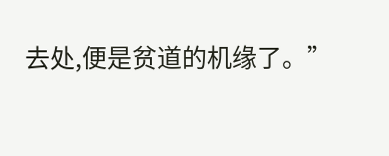去处,便是贫道的机缘了。”